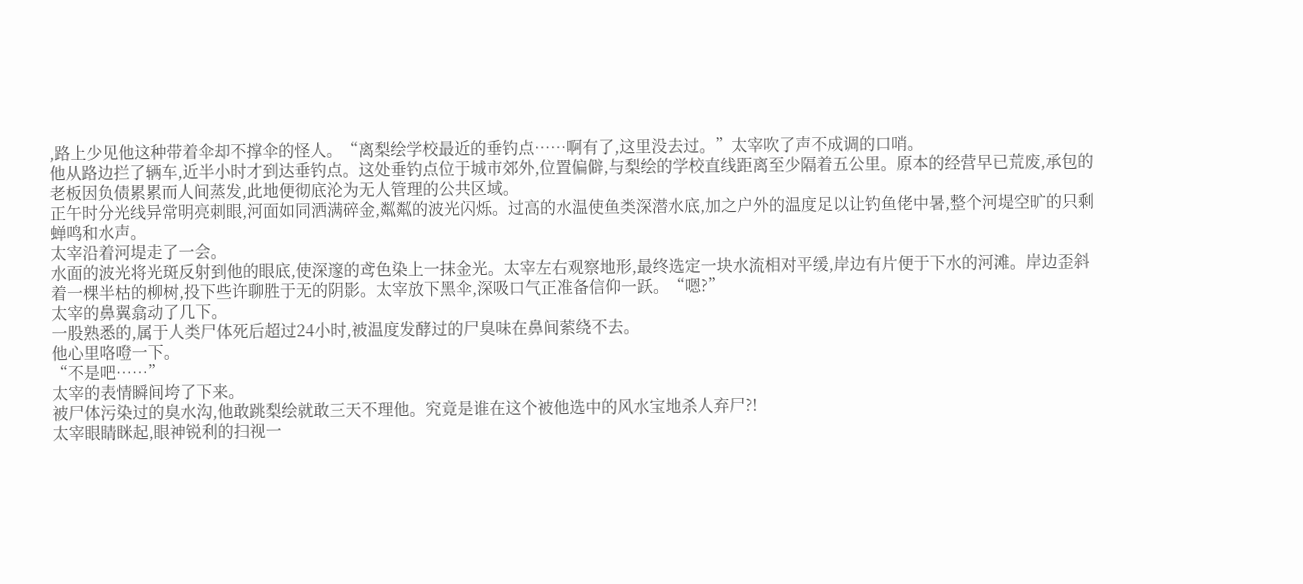,路上少见他这种带着伞却不撑伞的怪人。“离梨绘学校最近的垂钓点……啊有了,这里没去过。”太宰吹了声不成调的口哨。
他从路边拦了辆车,近半小时才到达垂钓点。这处垂钓点位于城市郊外,位置偏僻,与梨绘的学校直线距离至少隔着五公里。原本的经营早已荒废,承包的老板因负债累累而人间蒸发,此地便彻底沦为无人管理的公共区域。
正午时分光线异常明亮刺眼,河面如同洒满碎金,粼粼的波光闪烁。过高的水温使鱼类深潜水底,加之户外的温度足以让钓鱼佬中暑,整个河堤空旷的只剩蝉鸣和水声。
太宰沿着河堤走了一会。
水面的波光将光斑反射到他的眼底,使深邃的鸢色染上一抹金光。太宰左右观察地形,最终选定一块水流相对平缓,岸边有片便于下水的河滩。岸边歪斜着一棵半枯的柳树,投下些许聊胜于无的阴影。太宰放下黑伞,深吸口气正准备信仰一跃。“嗯?”
太宰的鼻翼翕动了几下。
一股熟悉的,属于人类尸体死后超过24小时,被温度发酵过的尸臭味在鼻间萦绕不去。
他心里咯噔一下。
“不是吧……”
太宰的表情瞬间垮了下来。
被尸体污染过的臭水沟,他敢跳梨绘就敢三天不理他。究竟是谁在这个被他选中的风水宝地杀人弃尸?!
太宰眼睛眯起,眼神锐利的扫视一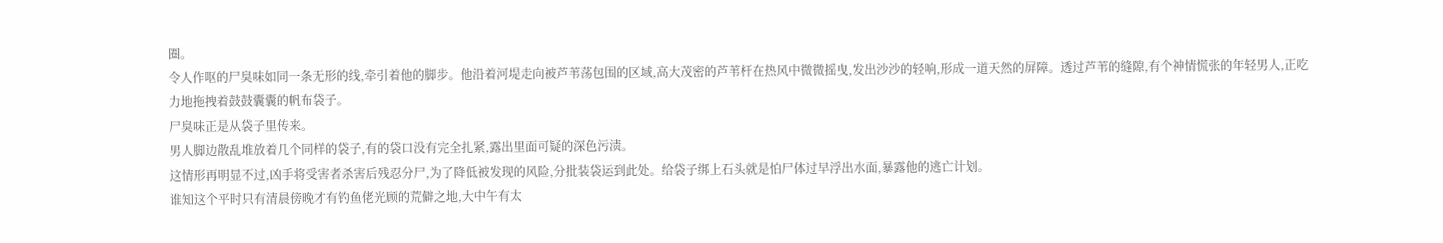圈。
令人作呕的尸臭味如同一条无形的线,牵引着他的脚步。他沿着河堤走向被芦苇荡包围的区域,高大茂密的芦苇杆在热风中微微摇曳,发出沙沙的轻响,形成一道天然的屏障。透过芦苇的缝隙,有个神情慌张的年轻男人,正吃力地拖拽着鼓鼓囊囊的帆布袋子。
尸臭味正是从袋子里传来。
男人脚边散乱堆放着几个同样的袋子,有的袋口没有完全扎紧,露出里面可疑的深色污渍。
这情形再明显不过,凶手将受害者杀害后残忍分尸,为了降低被发现的风险,分批装袋运到此处。给袋子绑上石头就是怕尸体过早浮出水面,暴露他的逃亡计划。
谁知这个平时只有清晨傍晚才有钓鱼佬光顾的荒僻之地,大中午有太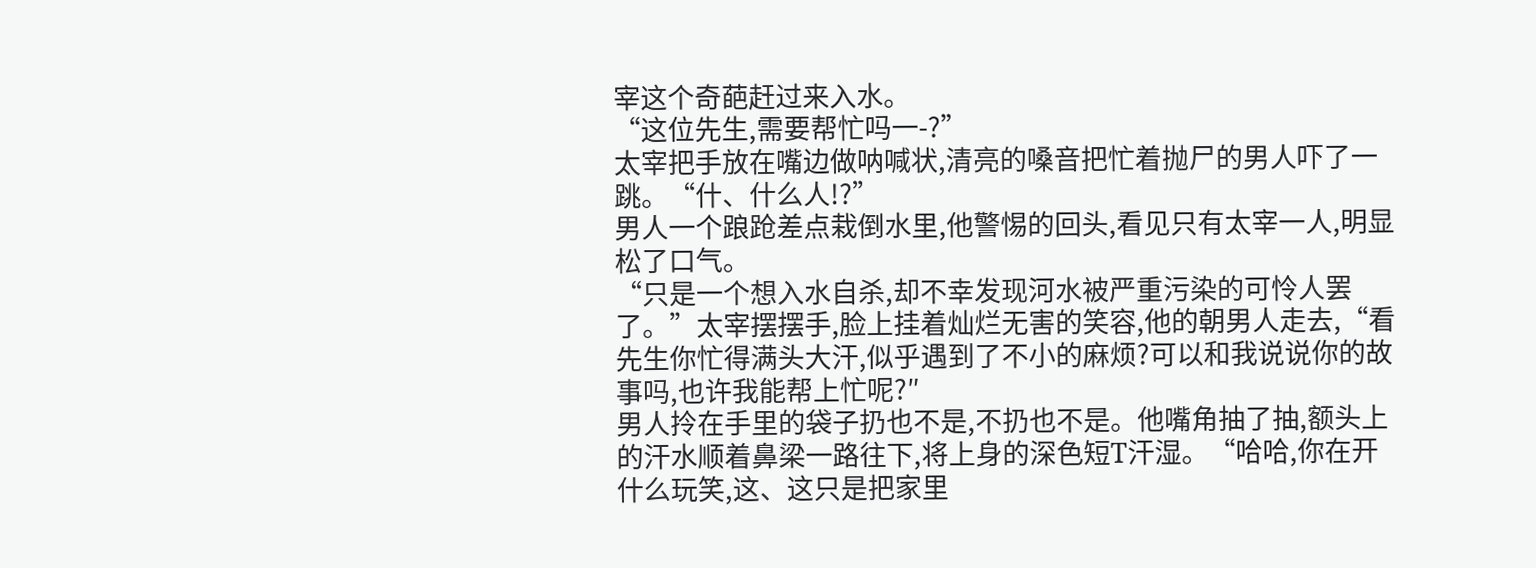宰这个奇葩赶过来入水。
“这位先生,需要帮忙吗一-?”
太宰把手放在嘴边做呐喊状,清亮的嗓音把忙着抛尸的男人吓了一跳。“什、什么人!?”
男人一个踉跄差点栽倒水里,他警惕的回头,看见只有太宰一人,明显松了口气。
“只是一个想入水自杀,却不幸发现河水被严重污染的可怜人罢了。”太宰摆摆手,脸上挂着灿烂无害的笑容,他的朝男人走去,“看先生你忙得满头大汗,似乎遇到了不小的麻烦?可以和我说说你的故事吗,也许我能帮上忙呢?″
男人拎在手里的袋子扔也不是,不扔也不是。他嘴角抽了抽,额头上的汗水顺着鼻梁一路往下,将上身的深色短T汗湿。“哈哈,你在开什么玩笑,这、这只是把家里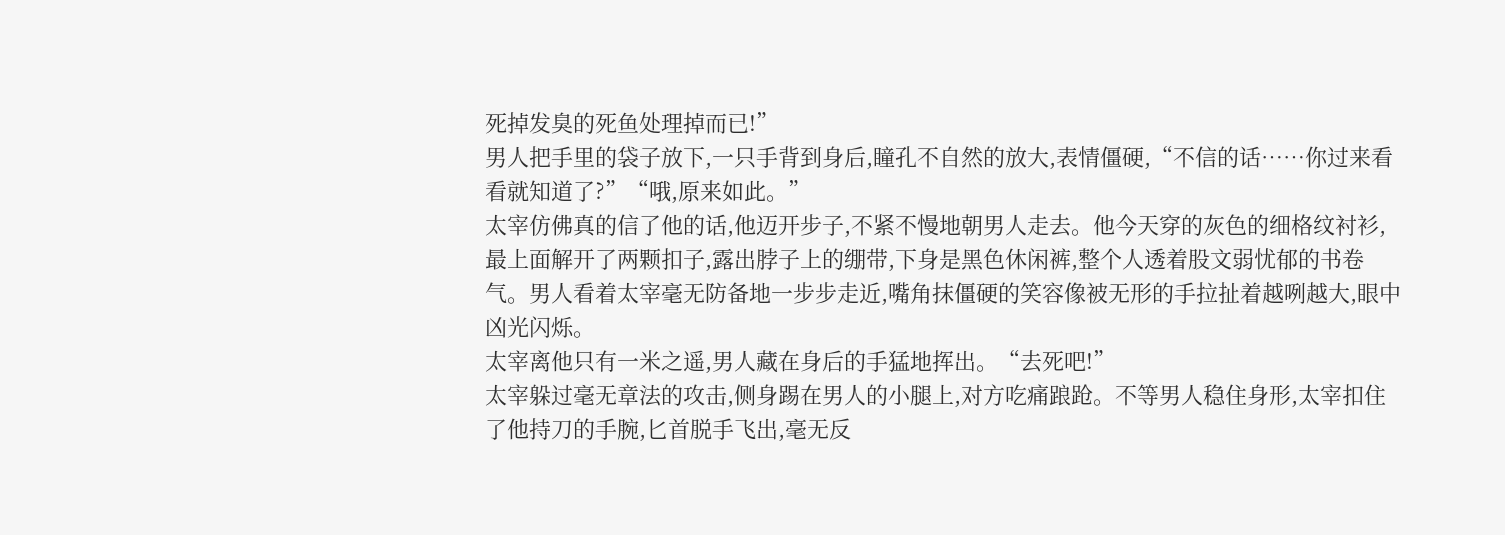死掉发臭的死鱼处理掉而已!”
男人把手里的袋子放下,一只手背到身后,瞳孔不自然的放大,表情僵硬,“不信的话……你过来看看就知道了?”“哦,原来如此。”
太宰仿佛真的信了他的话,他迈开步子,不紧不慢地朝男人走去。他今天穿的灰色的细格纹衬衫,最上面解开了两颗扣子,露出脖子上的绷带,下身是黑色休闲裤,整个人透着股文弱忧郁的书卷气。男人看着太宰毫无防备地一步步走近,嘴角抹僵硬的笑容像被无形的手拉扯着越咧越大,眼中凶光闪烁。
太宰离他只有一米之遥,男人藏在身后的手猛地挥出。“去死吧!”
太宰躲过毫无章法的攻击,侧身踢在男人的小腿上,对方吃痛踉跄。不等男人稳住身形,太宰扣住了他持刀的手腕,匕首脱手飞出,毫无反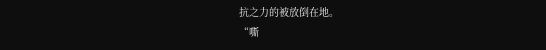抗之力的被放倒在地。
“嘶